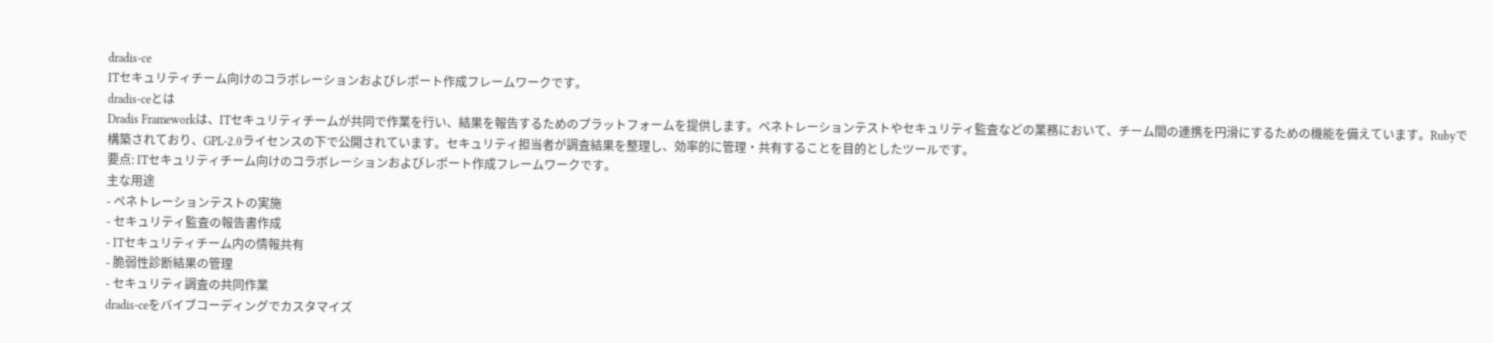dradis-ce
ITセキュリティチーム向けのコラボレーションおよびレポート作成フレームワークです。
dradis-ceとは
Dradis Frameworkは、ITセキュリティチームが共同で作業を行い、結果を報告するためのプラットフォームを提供します。ペネトレーションテストやセキュリティ監査などの業務において、チーム間の連携を円滑にするための機能を備えています。Rubyで構築されており、GPL-2.0ライセンスの下で公開されています。セキュリティ担当者が調査結果を整理し、効率的に管理・共有することを目的としたツールです。
要点: ITセキュリティチーム向けのコラボレーションおよびレポート作成フレームワークです。
主な用途
- ペネトレーションテストの実施
- セキュリティ監査の報告書作成
- ITセキュリティチーム内の情報共有
- 脆弱性診断結果の管理
- セキュリティ調査の共同作業
dradis-ceをバイブコーディングでカスタマイズ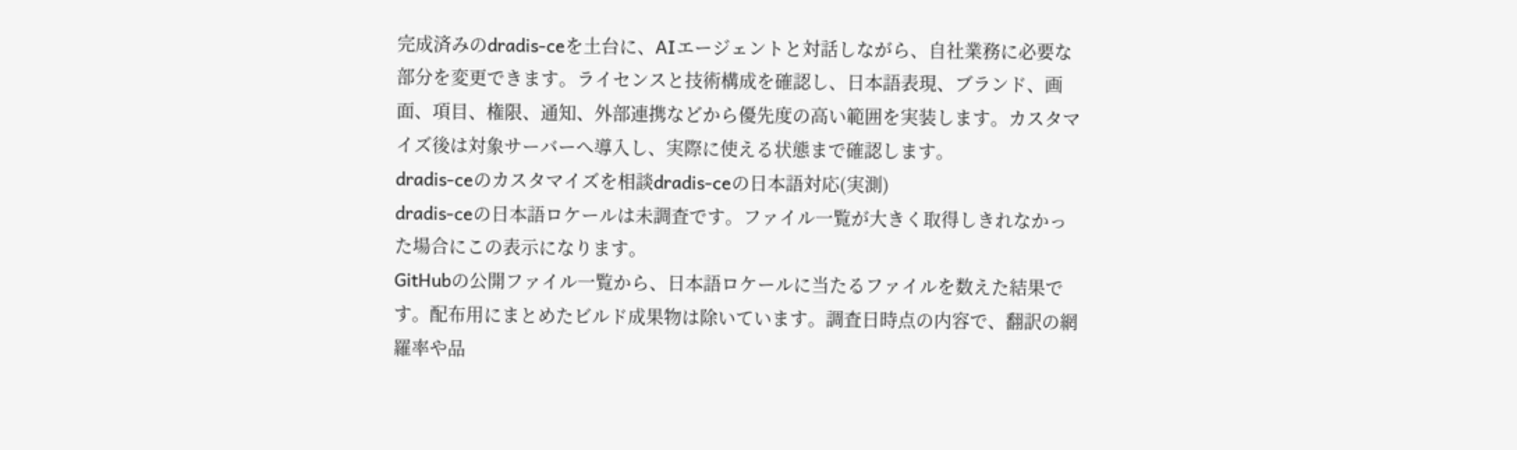完成済みのdradis-ceを土台に、AIエージェントと対話しながら、自社業務に必要な部分を変更できます。ライセンスと技術構成を確認し、日本語表現、ブランド、画面、項目、権限、通知、外部連携などから優先度の高い範囲を実装します。カスタマイズ後は対象サーバーへ導入し、実際に使える状態まで確認します。
dradis-ceのカスタマイズを相談dradis-ceの日本語対応(実測)
dradis-ceの日本語ロケールは未調査です。ファイル一覧が大きく取得しきれなかった場合にこの表示になります。
GitHubの公開ファイル一覧から、日本語ロケールに当たるファイルを数えた結果です。配布用にまとめたビルド成果物は除いています。調査日時点の内容で、翻訳の網羅率や品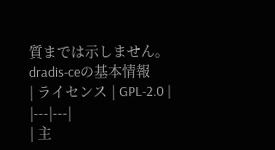質までは示しません。
dradis-ceの基本情報
| ライセンス | GPL-2.0 |
|---|---|
| 主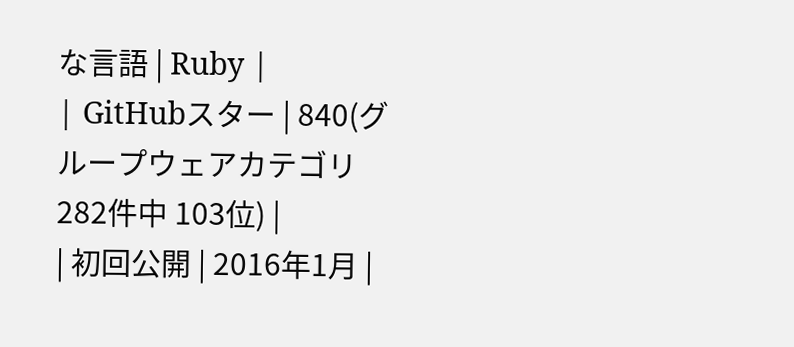な言語 | Ruby |
| GitHubスター | 840(グループウェアカテゴリ 282件中 103位) |
| 初回公開 | 2016年1月 |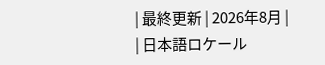| 最終更新 | 2026年8月 |
| 日本語ロケール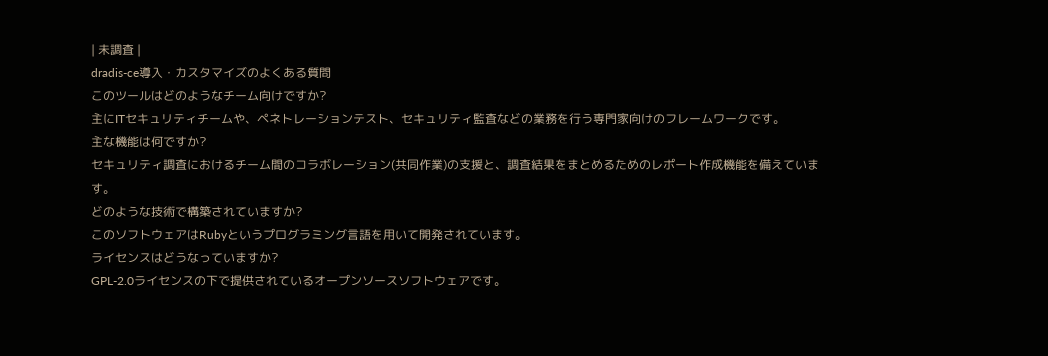| 未調査 |
dradis-ce導入・カスタマイズのよくある質問
このツールはどのようなチーム向けですか?
主にITセキュリティチームや、ペネトレーションテスト、セキュリティ監査などの業務を行う専門家向けのフレームワークです。
主な機能は何ですか?
セキュリティ調査におけるチーム間のコラボレーション(共同作業)の支援と、調査結果をまとめるためのレポート作成機能を備えています。
どのような技術で構築されていますか?
このソフトウェアはRubyというプログラミング言語を用いて開発されています。
ライセンスはどうなっていますか?
GPL-2.0ライセンスの下で提供されているオープンソースソフトウェアです。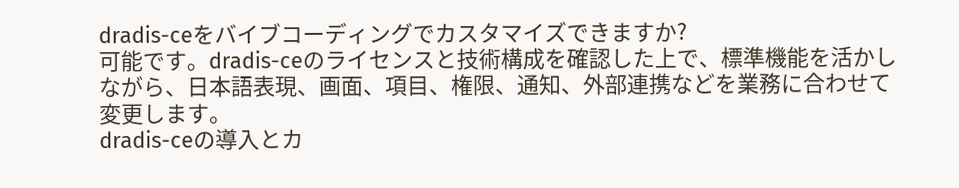dradis-ceをバイブコーディングでカスタマイズできますか?
可能です。dradis-ceのライセンスと技術構成を確認した上で、標準機能を活かしながら、日本語表現、画面、項目、権限、通知、外部連携などを業務に合わせて変更します。
dradis-ceの導入とカ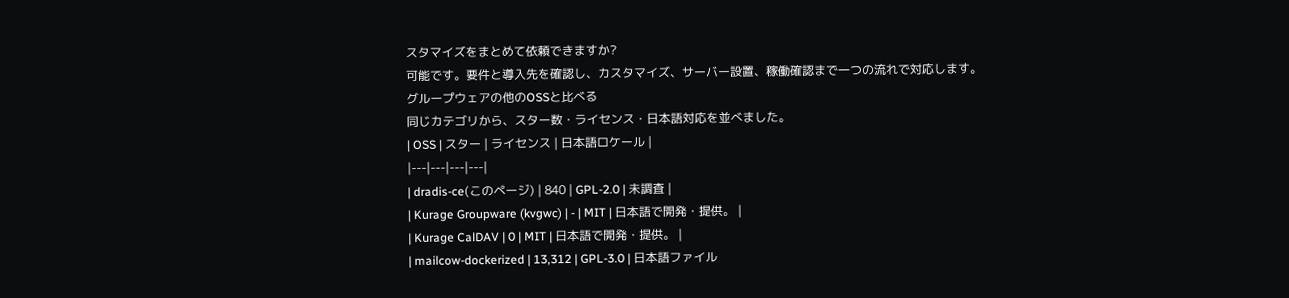スタマイズをまとめて依頼できますか?
可能です。要件と導入先を確認し、カスタマイズ、サーバー設置、稼働確認まで一つの流れで対応します。
グループウェアの他のOSSと比べる
同じカテゴリから、スター数・ライセンス・日本語対応を並べました。
| OSS | スター | ライセンス | 日本語ロケール |
|---|---|---|---|
| dradis-ce(このページ) | 840 | GPL-2.0 | 未調査 |
| Kurage Groupware (kvgwc) | - | MIT | 日本語で開発・提供。 |
| Kurage CalDAV | 0 | MIT | 日本語で開発・提供。 |
| mailcow-dockerized | 13,312 | GPL-3.0 | 日本語ファイル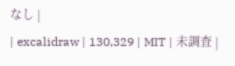なし |
| excalidraw | 130,329 | MIT | 未調査 |